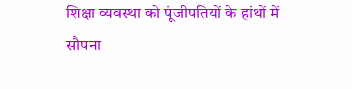शिक्षा व्यवस्था को पूंजीपतियों के हांथों में सौपना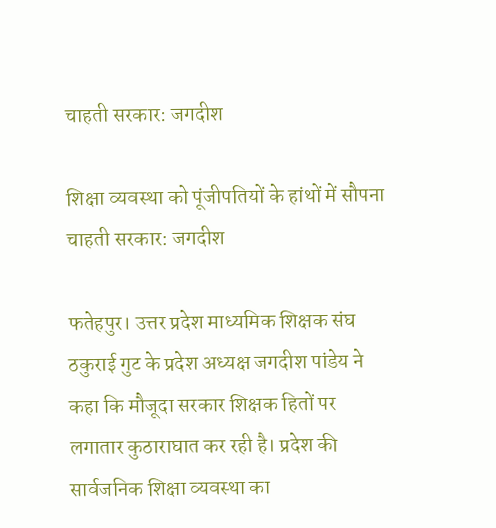चाहती सरकार: जगदीश

शिक्षा व्यवस्था को पूंजीपतियों के हांथों में सौपना चाहती सरकार: जगदीश

फतेहपुर। उत्तर प्रदेश माध्यमिक शिक्षक संघ ठकुराई गुट के प्रदेश अध्यक्ष जगदीश पांडेय ने कहा कि मौजूदा सरकार शिक्षक हितों पर लगातार कुठाराघात कर रही है। प्रदेश की सार्वजनिक शिक्षा व्यवस्था का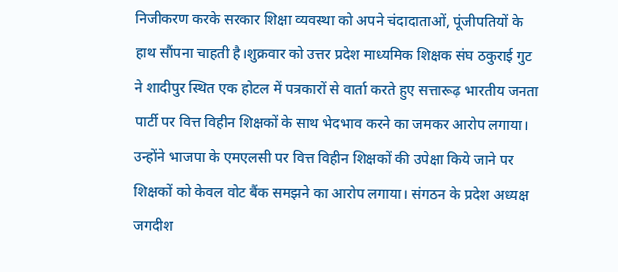निजीकरण करके सरकार शिक्षा व्यवस्था को अपने चंदादाताओं, पूंजीपतियों के हाथ सौंपना चाहती है।शुक्रवार को उत्तर प्रदेश माध्यमिक शिक्षक संघ ठकुराई गुट ने शादीपुर स्थित एक होटल में पत्रकारों से वार्ता करते हुए सत्तारूढ़ भारतीय जनता पार्टी पर वित्त विहीन शिक्षकों के साथ भेदभाव करने का जमकर आरोप लगाया। उन्होंने भाजपा के एमएलसी पर वित्त विहीन शिक्षकों की उपेक्षा किये जाने पर शिक्षकों को केवल वोट बैंक समझने का आरोप लगाया। संगठन के प्रदेश अध्यक्ष जगदीश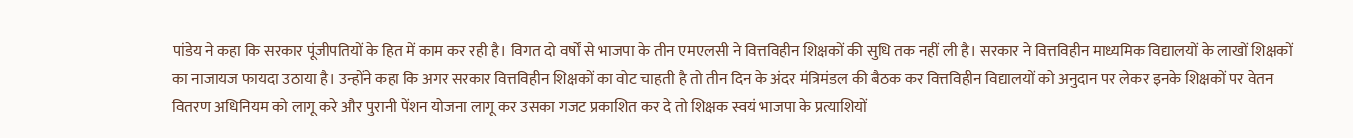पांडेय ने कहा कि सरकार पूंजीपतियों के हित में काम कर रही है। विगत दो वर्षों से भाजपा के तीन एमएलसी ने वित्तविहीन शिक्षकों की सुधि तक नहीं ली है। सरकार ने वित्तविहीन माध्यमिक विद्यालयों के लाखों शिक्षकों का नाजायज फायदा उठाया है। उन्होंने कहा कि अगर सरकार वित्तविहीन शिक्षकों का वोट चाहती है तो तीन दिन के अंदर मंत्रिमंडल की बैठक कर वित्तविहीन विद्यालयों को अनुदान पर लेकर इनके शिक्षकों पर वेतन वितरण अधिनियम को लागू करे और पुरानी पेंशन योजना लागू कर उसका गजट प्रकाशित कर दे तो शिक्षक स्वयं भाजपा के प्रत्याशियों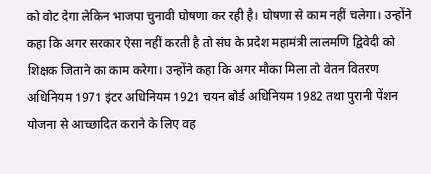को वोट देगा लेकिन भाजपा चुनावी घोषणा कर रही है। घोषणा से काम नहीं चलेगा। उन्होंने कहा कि अगर सरकार ऐसा नहीं करती है तो संघ के प्रदेश महामंत्री लालमणि द्विवेदी को शिक्षक जिताने का काम करेगा। उन्होंने कहा कि अगर मौका मिला तो वेतन वितरण अधिनियम 1971 इंटर अधिनियम 1921 चयन बोर्ड अधिनियम 1982 तथा पुरानी पेंशन योजना से आच्छादित कराने के लिए वह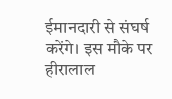ईमानदारी से संघर्ष करेंगे। इस मौके पर हीरालाल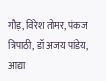गौड़, विरेश तोमर, पंकज त्रिपाठी, डॉ अजय पांडेय, आद्या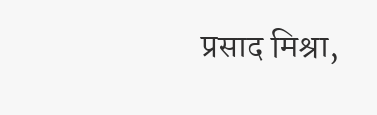प्रसाद मिश्रा,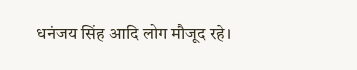धनंजय सिंह आदि लोग मौजूद रहे।